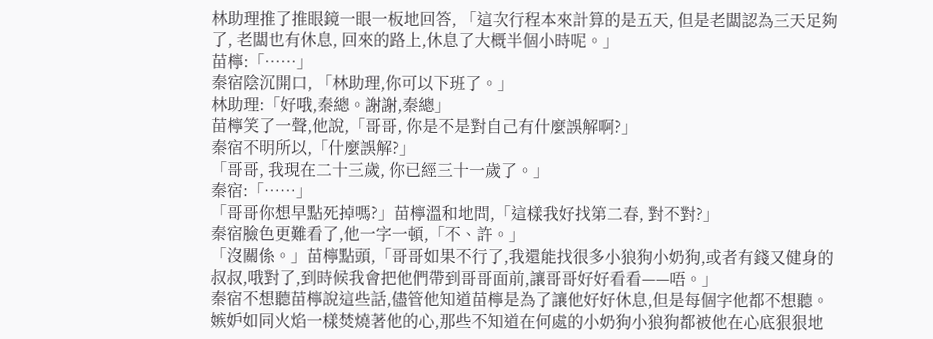林助理推了推眼鏡一眼一板地回答, 「這次行程本來計算的是五天, 但是老闆認為三天足夠了, 老闆也有休息, 回來的路上,休息了大概半個小時呢。」
苗檸:「……」
秦宿陰沉開口, 「林助理,你可以下班了。」
林助理:「好哦,秦總。謝謝,秦總」
苗檸笑了一聲,他說,「哥哥, 你是不是對自己有什麼誤解啊?」
秦宿不明所以,「什麼誤解?」
「哥哥, 我現在二十三歲, 你已經三十一歲了。」
秦宿:「……」
「哥哥你想早點死掉嗎?」苗檸溫和地問,「這樣我好找第二春, 對不對?」
秦宿臉色更難看了,他一字一頓,「不、許。」
「沒關係。」苗檸點頭,「哥哥如果不行了,我還能找很多小狼狗小奶狗,或者有錢又健身的叔叔,哦對了,到時候我會把他們帶到哥哥面前,讓哥哥好好看看——唔。」
秦宿不想聽苗檸說這些話,儘管他知道苗檸是為了讓他好好休息,但是每個字他都不想聽。
嫉妒如同火焰一樣焚燒著他的心,那些不知道在何處的小奶狗小狼狗都被他在心底狠狠地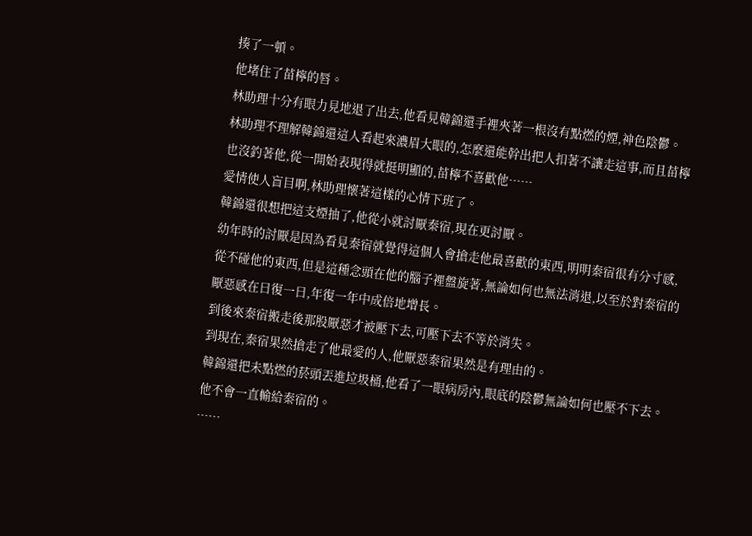揍了一頓。
他堵住了苗檸的唇。
林助理十分有眼力見地退了出去,他看見韓錦還手裡夾著一根沒有點燃的煙,神色陰鬱。
林助理不理解韓錦還這人看起來濃眉大眼的,怎麼還能幹出把人扣著不讓走這事,而且苗檸也沒釣著他,從一開始表現得就挺明顯的,苗檸不喜歡他……
愛情使人盲目啊,林助理懷著這樣的心情下班了。
韓錦還很想把這支煙抽了,他從小就討厭秦宿,現在更討厭。
幼年時的討厭是因為看見秦宿就覺得這個人會搶走他最喜歡的東西,明明秦宿很有分寸感,從不碰他的東西,但是這種念頭在他的腦子裡盤旋著,無論如何也無法消退,以至於對秦宿的厭惡感在日復一日,年復一年中成倍地增長。
到後來秦宿搬走後那股厭惡才被壓下去,可壓下去不等於消失。
到現在,秦宿果然搶走了他最愛的人,他厭惡秦宿果然是有理由的。
韓錦還把未點燃的菸頭丟進垃圾桶,他看了一眼病房內,眼底的陰鬱無論如何也壓不下去。
他不會一直輸給秦宿的。
……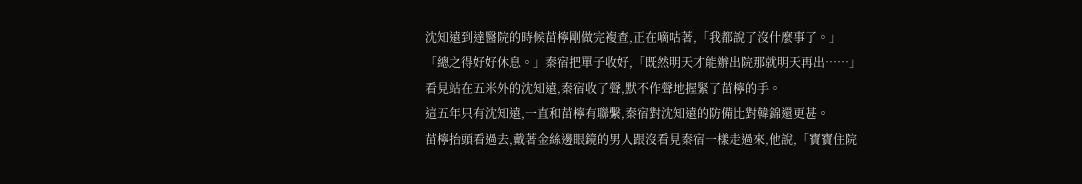沈知遠到達醫院的時候苗檸剛做完複查,正在嘀咕著,「我都說了沒什麼事了。」
「總之得好好休息。」秦宿把單子收好,「既然明天才能辦出院那就明天再出……」
看見站在五米外的沈知遠,秦宿收了聲,默不作聲地握緊了苗檸的手。
這五年只有沈知遠,一直和苗檸有聯繫,秦宿對沈知遠的防備比對韓錦還更甚。
苗檸抬頭看過去,戴著金絲邊眼鏡的男人跟沒看見秦宿一樣走過來,他說,「寶寶住院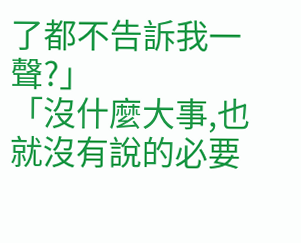了都不告訴我一聲?」
「沒什麼大事,也就沒有說的必要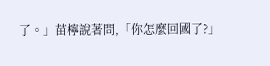了。」苗檸說著問,「你怎麼回國了?」